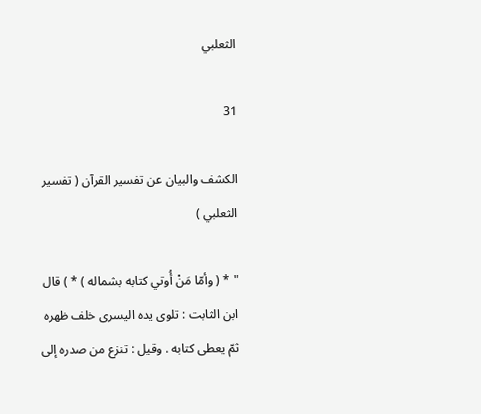الثعلبي

31

الكشف والبيان عن تفسير القرآن ( تفسير الثعلبي )

" * ( وأمّا مَنْ أُوتي كتابه بشماله ) * ) قال ابن الثابت : تلوى يده اليسرى خلف ظهره ثمّ يعطى كتابه . وقيل : تنزع من صدره إلى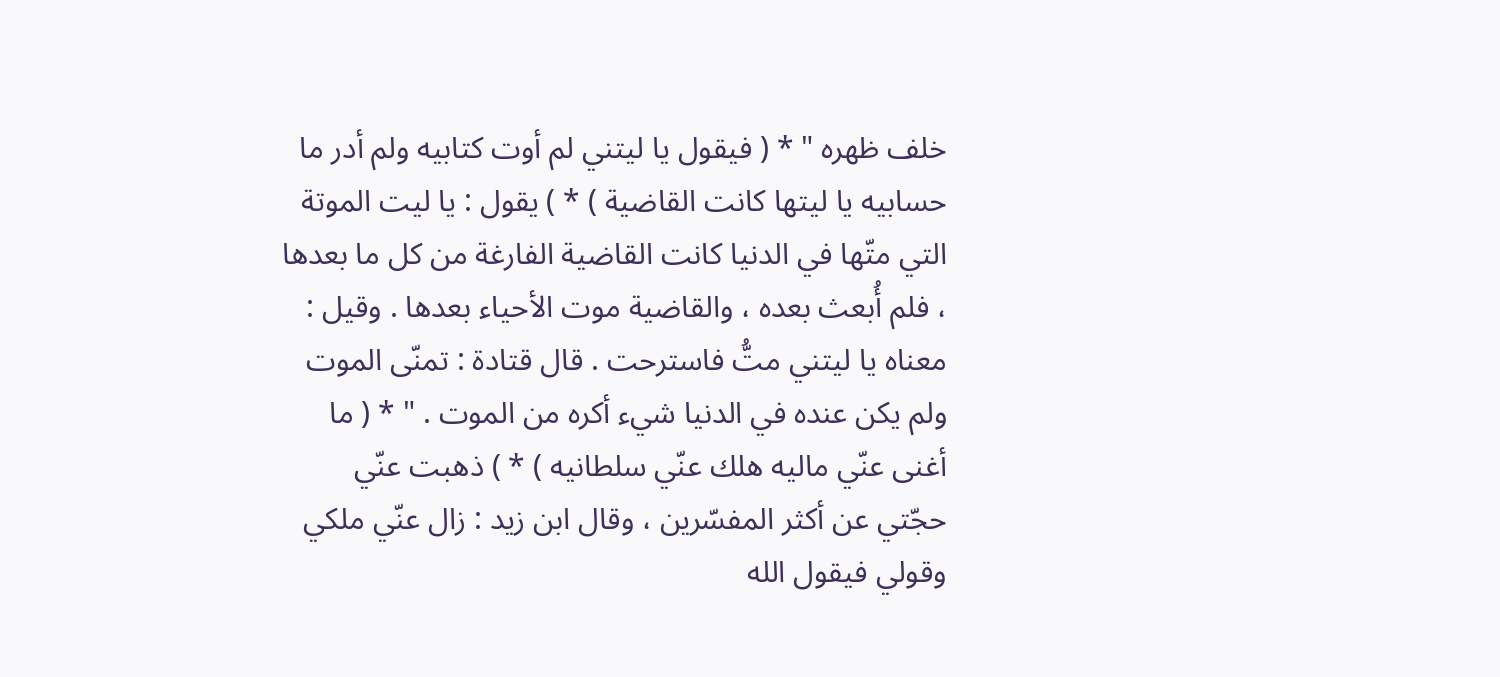خلف ظهره " * ( فيقول يا ليتني لم أوت كتابيه ولم أدر ما حسابيه يا ليتها كانت القاضية ) * ) يقول : يا ليت الموتة التي متّها في الدنيا كانت القاضية الفارغة من كل ما بعدها ، فلم أُبعث بعده ، والقاضية موت الأحياء بعدها . وقيل : معناه يا ليتني متُّ فاسترحت . قال قتادة : تمنّى الموت ولم يكن عنده في الدنيا شيء أكره من الموت . " * ( ما أغنى عنّي ماليه هلك عنّي سلطانيه ) * ) ذهبت عنّي حجّتي عن أكثر المفسّرين ، وقال ابن زيد : زال عنّي ملكي وقولي فيقول الله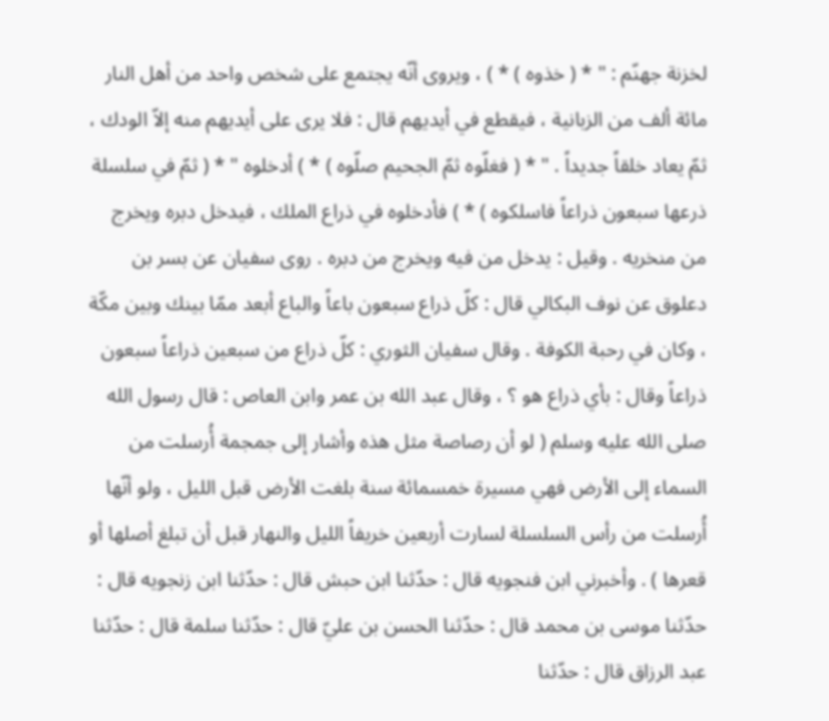لخزنة جهنّم : " * ( خذوه ) * ) ، ويروى أنّه يجتمع على شخص واحد من أهل النار مائة ألف من الزبانية ، فيقطع في أيديهم قال : فلا يرى على أيديهم منه إلاّ الودك ، ثمّ يعاد خلقاً جديداً . " * ( فغلّوه ثمّ الجحيم صلّوه ) * ) أدخلوه " * ( ثمّ في سلسلة ذرعها سبعون ذراعاً فاسلكوه ) * ) فأدخلوه في ذراع الملك ، فيدخل دبره ويخرج من منخريه . وقيل : يدخل من فيه ويخرج من دبره . روى سفيان عن بسر بن دعلوق عن نوف البكالي قال : كلّ ذراع سبعون باعاً والباع أبعد ممّا بينك وبين مكّة ، وكان في رحبة الكوفة . وقال سفيان الثوري : كلّ ذراع من سبعين ذراعاً سبعون ذراعاً وقال : بأي ذراع هو ؟ ، وقال عبد الله بن عمر وابن العاص : قال رسول الله صلى الله عليه وسلم ( لو أن رصاصة مثل هذه وأشار إلى جمجمة أُرسلت من السماء إلى الأرض فهي مسيرة خمسمائة سنة بلغت الأرض قبل الليل ، ولو أنّها أُرسلت من رأس السلسلة لسارت أربعين خريفاً الليل والنهار قبل أن تبلغ أصلها أو قعرها ) . وأخبرني ابن فنجويه قال : حدّثنا ابن حبش قال : حدّثنا ابن زنجويه قال : حدّثنا موسى بن محمد قال : حدّثنا الحسن بن عليّ قال : حدّثنا سلمة قال : حدّثنا عبد الرزاق قال : حدّثنا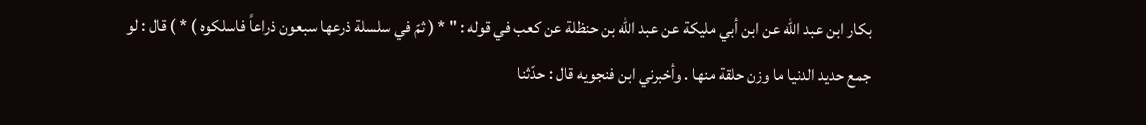بكار ابن عبد الله عن ابن أبي مليكة عن عبد الله بن حنظلة عن كعب في قوله : " * ( ثمّ في سلسلة ذرعها سبعون ذراعاً فاسلكوه ) * ) قال : لو جمع حديد الدنيا ما وزن حلقة منها . وأخبرني ابن فنجويه قال : حدّثنا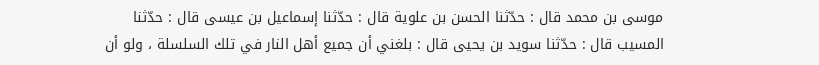موسى بن محمد قال : حدّثنا الحسن بن علوية قال : حدّثنا إسماعيل بن عيسى قال : حدّثنا المسيب قال : حدّثنا سويد بن يحيى قال : بلغني أن جميع أهل النار في تلك السلسلة ، ولو أن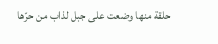حلقة منها وضعت على جبل لذاب من حرّها